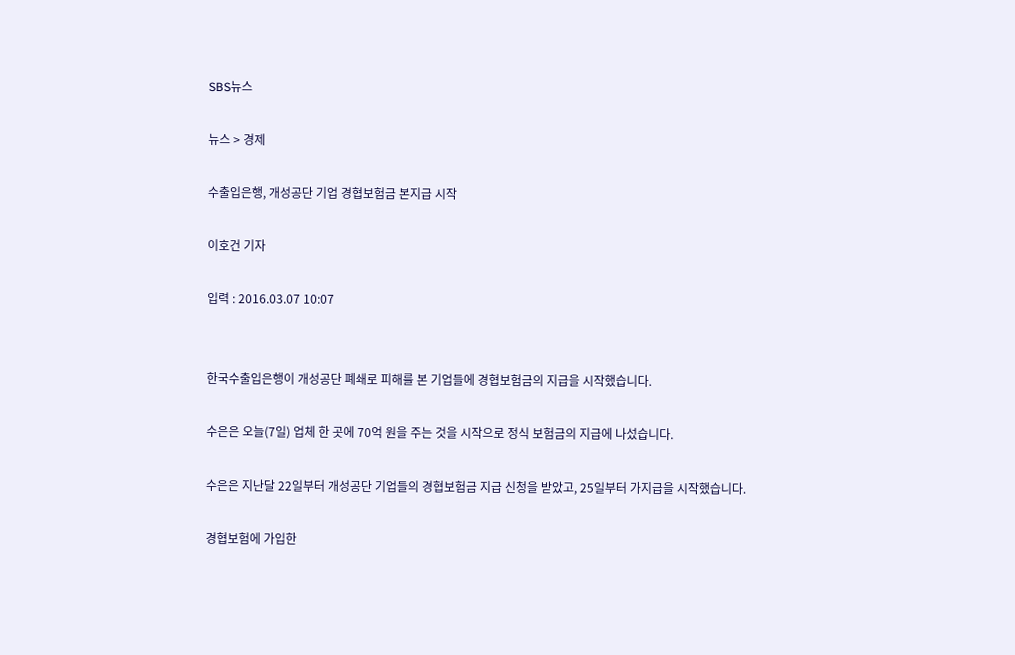SBS뉴스

뉴스 > 경제

수출입은행, 개성공단 기업 경협보험금 본지급 시작

이호건 기자

입력 : 2016.03.07 10:07


한국수출입은행이 개성공단 폐쇄로 피해를 본 기업들에 경협보험금의 지급을 시작했습니다.

수은은 오늘(7일) 업체 한 곳에 70억 원을 주는 것을 시작으로 정식 보험금의 지급에 나섰습니다.

수은은 지난달 22일부터 개성공단 기업들의 경협보험금 지급 신청을 받았고, 25일부터 가지급을 시작했습니다.

경협보험에 가입한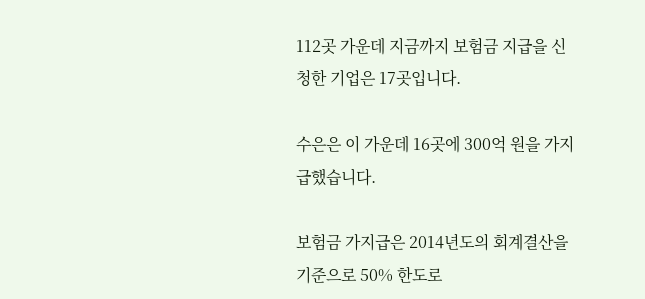112곳 가운데 지금까지 보험금 지급을 신청한 기업은 17곳입니다.

수은은 이 가운데 16곳에 300억 원을 가지급했습니다.

보험금 가지급은 2014년도의 회계결산을 기준으로 50% 한도로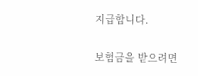지급합니다.

보험금을 받으려면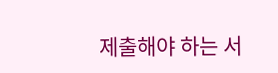제출해야 하는 서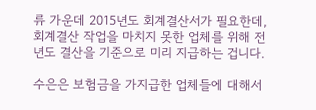류 가운데 2015년도 회계결산서가 필요한데, 회계결산 작업을 마치지 못한 업체를 위해 전년도 결산을 기준으로 미리 지급하는 겁니다.

수은은 보험금을 가지급한 업체들에 대해서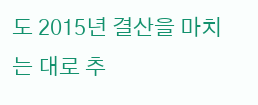도 2015년 결산을 마치는 대로 추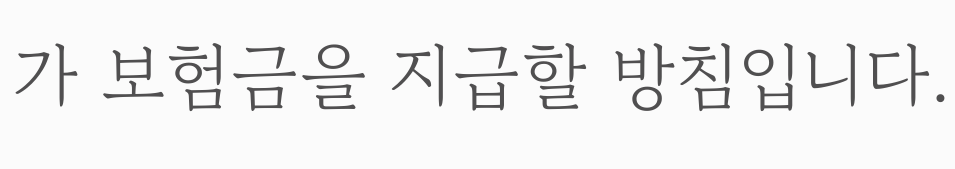가 보험금을 지급할 방침입니다.